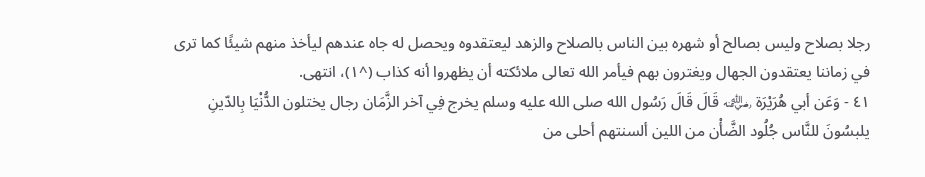رجلا بصلاح وليس بصالح أو شهره بين الناس بالصلاح والزهد ليعتقدوه ويحصل له جاه عندهم ليأخذ منهم شيئًا كما ترى في زماننا يعتقدون الجهال ويغترون بهم فيأمر الله تعالى ملائكته أن يظهروا أنه كذاب (^١)، انتهى.
٤١ - وَعَن أبي هُرَيْرَة ﵁ قَالَ قَالَ رَسُول الله صلى الله عليه وسلم يخرج فِي آخر الزَّمَان رجال يختلون الدُّنْيَا بِالدّينِ يلبسُونَ للنَّاس جُلُود الضَّأْن من اللين ألسنتهم أحلى من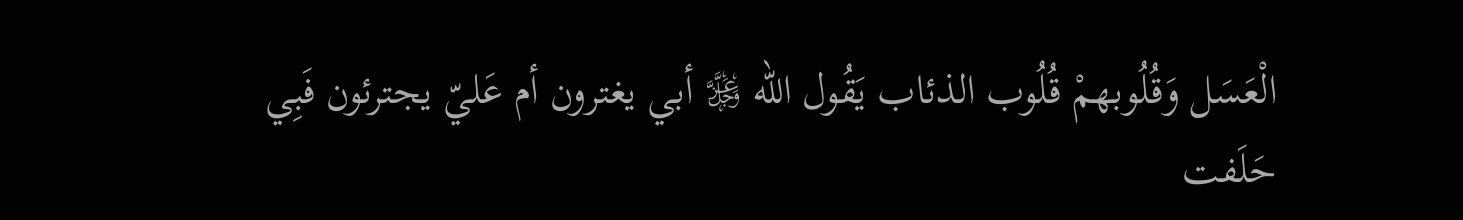الْعَسَل وَقُلُوبهمْ قُلُوب الذئاب يَقُول الله ﷿ أبي يغترون أم عَليّ يجترئون فَبِي حَلَفت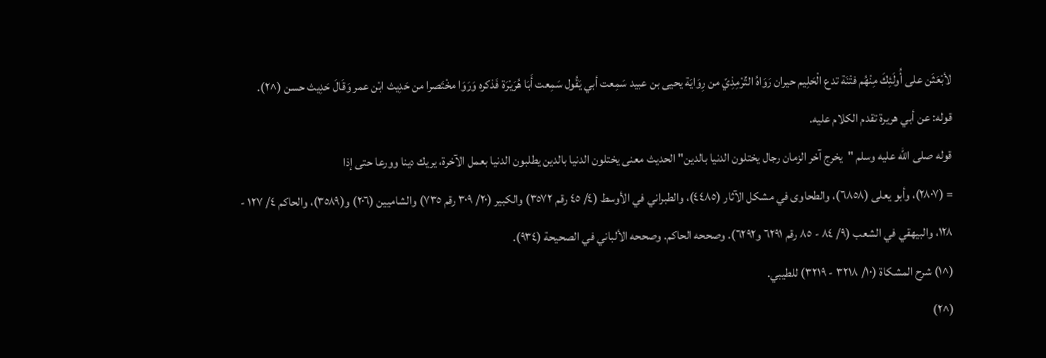لأبْعَثَن على أُولَئِكَ مِنْهُم فتْنَة تدع الْحَلِيم حيران رَوَاهُ التِّرْمِذِيّ من رِوَايَة يحيى بن عبيد سَمِعت أبي يَقُول سَمِعت أَبَا هُرَيْرَة فَذكره وَرَوَا مخْتَصرا من حَدِيث ابْن عمر وَقَالَ حَدِيث حسن (^٢).
قوله: عن أبي هريرة تقدم الكلام عليه.
قوله صلى الله عليه وسلم "يخرج آخر الزمان رجال يختلون الدنيا بالدين" الحديث معنى يختلون الدنيا بالدين يطلبون الدنيا بعمل الآخرة، يريك دينا وورعا حتى إذا
= (٢٨٠٧)، وأبو يعلى (٦٨٥٨)، والطحاوى في مشكل الآثار (٤٤٨٥)، والطبراني في الأوسط (٤/ ٤٥ رقم ٣٥٧٢) والكبير (٢٠/ ٣٠٩ رقم ٧٣٥) والشاميين (٢٠٦) و(٣٥٨٩)، والحاكم ٤/ ١٢٧ - ١٢٨، والبيهقي في الشعب (٩/ ٨٤ - ٨٥ رقم ٦٢٩١ و٦٢٩٢). وصححه الحاكم. وصححه الألباني في الصحيحة (٩٣٤).
(^١) شرح المشكاة (١٠/ ٣٢١٨ - ٣٢١٩) للطيبي.
(^٢)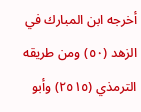أخرجه ابن المبارك في الزهد (٥٠) ومن طريقه الترمذي (٢٥١٥) وأبو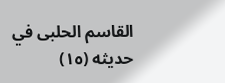القاسم الحلبى في حديثه (١٥)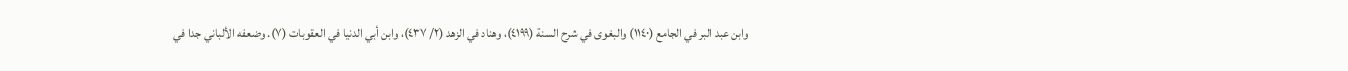وابن عبد البر في الجامع (١١٤٠) والبغوى في شرح السنة (٤١٩٩)، وهناد في الزهد (٢/ ٤٣٧)، وابن أبي الدنيا في العقوبات (٧). وضعفه الألباني جدا في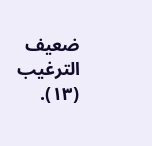ضعيف الترغيب (١٣).